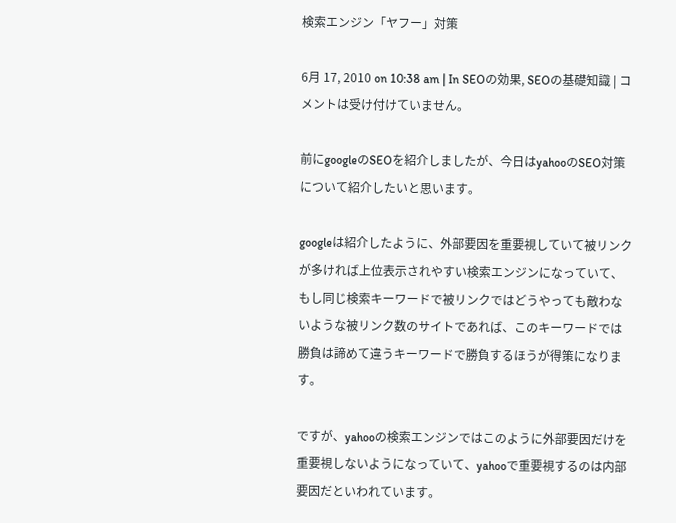検索エンジン「ヤフー」対策

6月 17, 2010 on 10:38 am | In SEOの効果, SEOの基礎知識 | コメントは受け付けていません。

前にgoogleのSEOを紹介しましたが、今日はyahooのSEO対策について紹介したいと思います。

googleは紹介したように、外部要因を重要視していて被リンクが多ければ上位表示されやすい検索エンジンになっていて、もし同じ検索キーワードで被リンクではどうやっても敵わないような被リンク数のサイトであれば、このキーワードでは勝負は諦めて違うキーワードで勝負するほうが得策になります。

ですが、yahooの検索エンジンではこのように外部要因だけを重要視しないようになっていて、yahooで重要視するのは内部要因だといわれています。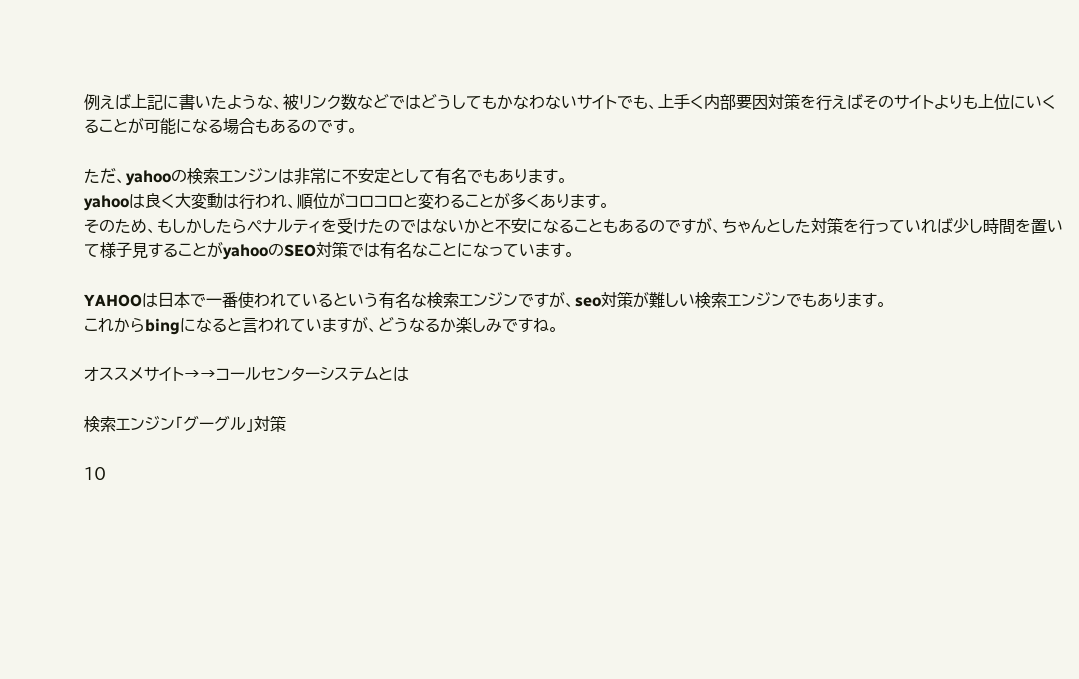例えば上記に書いたような、被リンク数などではどうしてもかなわないサイトでも、上手く内部要因対策を行えばそのサイトよりも上位にいくることが可能になる場合もあるのです。

ただ、yahooの検索エンジンは非常に不安定として有名でもあります。
yahooは良く大変動は行われ、順位がコロコロと変わることが多くあります。
そのため、もしかしたらペナルティを受けたのではないかと不安になることもあるのですが、ちゃんとした対策を行っていれば少し時間を置いて様子見することがyahooのSEO対策では有名なことになっています。

YAHOOは日本で一番使われているという有名な検索エンジンですが、seo対策が難しい検索エンジンでもあります。
これからbingになると言われていますが、どうなるか楽しみですね。

オススメサイト→→コールセンターシステムとは

検索エンジン「グーグル」対策

10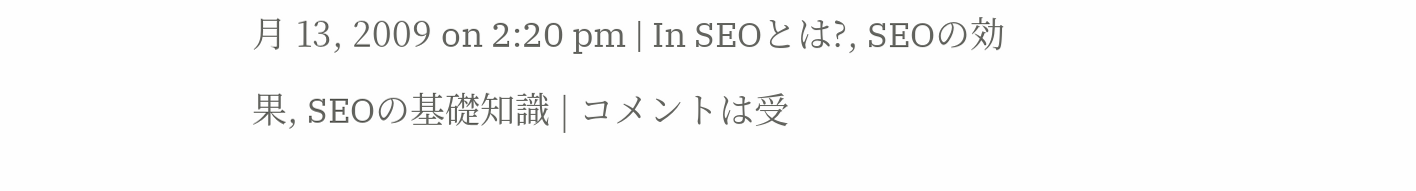月 13, 2009 on 2:20 pm | In SEOとは?, SEOの効果, SEOの基礎知識 | コメントは受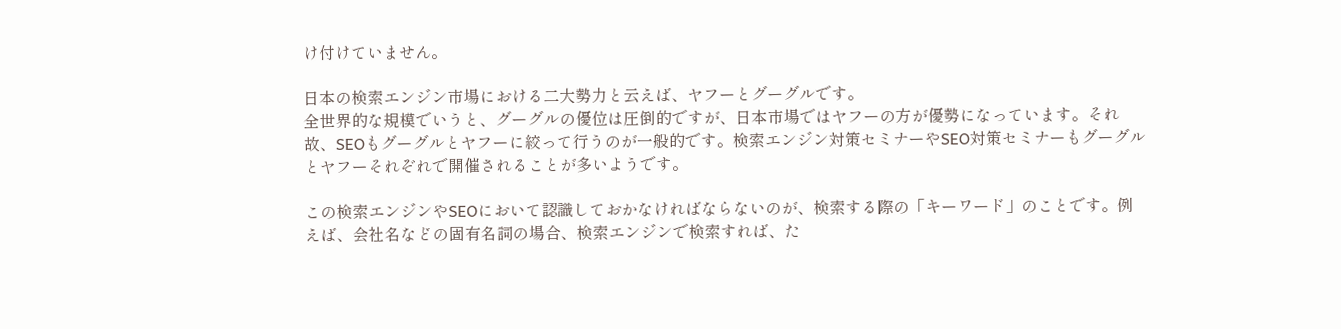け付けていません。

日本の検索エンジン市場における二大勢力と云えば、ヤフーとグーグルです。
全世界的な規模でいうと、グーグルの優位は圧倒的ですが、日本市場ではヤフーの方が優勢になっています。それ故、SEOもグーグルとヤフーに絞って行うのが一般的です。検索エンジン対策セミナーやSEO対策セミナーもグーグルとヤフーそれぞれで開催されることが多いようです。

この検索エンジンやSEOにおいて認識しておかなければならないのが、検索する際の「キーワード」のことです。例えば、会社名などの固有名詞の場合、検索エンジンで検索すれば、た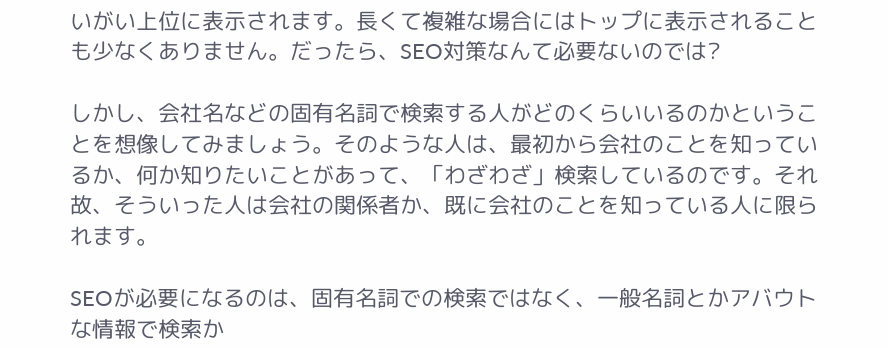いがい上位に表示されます。長くて複雑な場合にはトップに表示されることも少なくありません。だったら、SEO対策なんて必要ないのでは?

しかし、会社名などの固有名詞で検索する人がどのくらいいるのかということを想像してみましょう。そのような人は、最初から会社のことを知っているか、何か知りたいことがあって、「わざわざ」検索しているのです。それ故、そういった人は会社の関係者か、既に会社のことを知っている人に限られます。

SEOが必要になるのは、固有名詞での検索ではなく、一般名詞とかアバウトな情報で検索か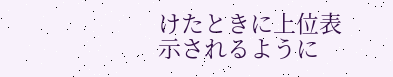けたときに上位表示されるように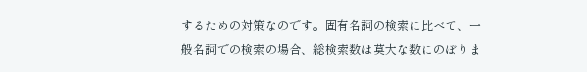するための対策なのです。固有名詞の検索に比べて、一般名詞での検索の場合、総検索数は莫大な数にのぼりま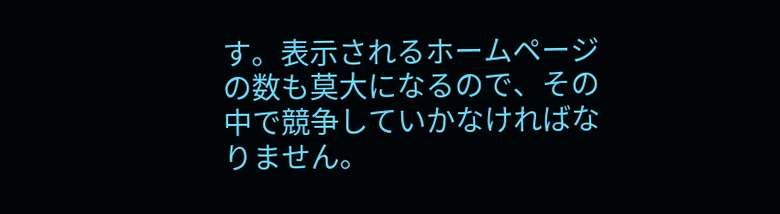す。表示されるホームページの数も莫大になるので、その中で競争していかなければなりません。